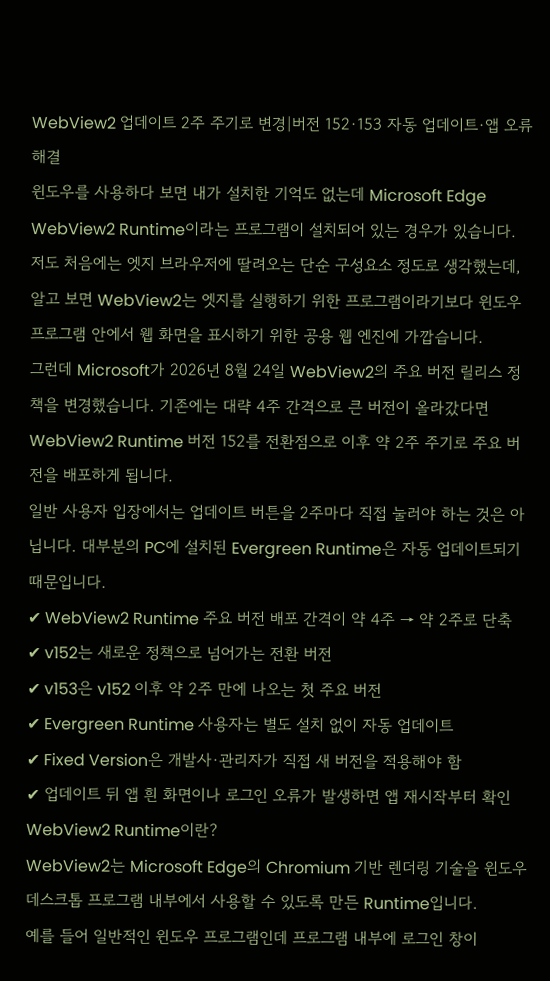WebView2 업데이트 2주 주기로 변경|버전 152·153 자동 업데이트·앱 오류 해결
윈도우를 사용하다 보면 내가 설치한 기억도 없는데 Microsoft Edge WebView2 Runtime이라는 프로그램이 설치되어 있는 경우가 있습니다.
저도 처음에는 엣지 브라우저에 딸려오는 단순 구성요소 정도로 생각했는데, 알고 보면 WebView2는 엣지를 실행하기 위한 프로그램이라기보다 윈도우 프로그램 안에서 웹 화면을 표시하기 위한 공용 웹 엔진에 가깝습니다.
그런데 Microsoft가 2026년 8월 24일 WebView2의 주요 버전 릴리스 정책을 변경했습니다. 기존에는 대략 4주 간격으로 큰 버전이 올라갔다면 WebView2 Runtime 버전 152를 전환점으로 이후 약 2주 주기로 주요 버전을 배포하게 됩니다.
일반 사용자 입장에서는 업데이트 버튼을 2주마다 직접 눌러야 하는 것은 아닙니다. 대부분의 PC에 설치된 Evergreen Runtime은 자동 업데이트되기 때문입니다.
✔ WebView2 Runtime 주요 버전 배포 간격이 약 4주 → 약 2주로 단축
✔ v152는 새로운 정책으로 넘어가는 전환 버전
✔ v153은 v152 이후 약 2주 만에 나오는 첫 주요 버전
✔ Evergreen Runtime 사용자는 별도 설치 없이 자동 업데이트
✔ Fixed Version은 개발사·관리자가 직접 새 버전을 적용해야 함
✔ 업데이트 뒤 앱 흰 화면이나 로그인 오류가 발생하면 앱 재시작부터 확인
WebView2 Runtime이란?
WebView2는 Microsoft Edge의 Chromium 기반 렌더링 기술을 윈도우 데스크톱 프로그램 내부에서 사용할 수 있도록 만든 Runtime입니다.
예를 들어 일반적인 윈도우 프로그램인데 프로그램 내부에 로그인 창이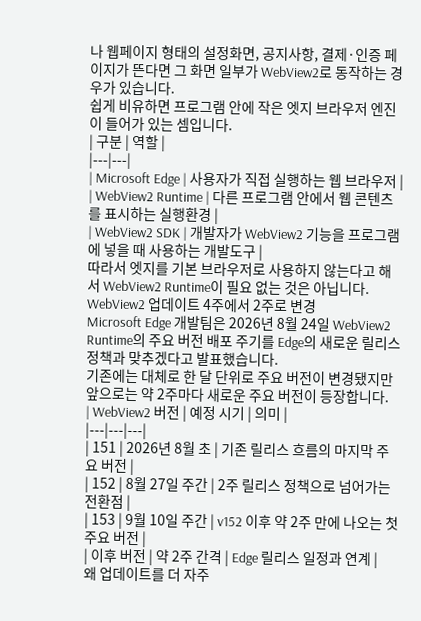나 웹페이지 형태의 설정화면, 공지사항, 결제·인증 페이지가 뜬다면 그 화면 일부가 WebView2로 동작하는 경우가 있습니다.
쉽게 비유하면 프로그램 안에 작은 엣지 브라우저 엔진이 들어가 있는 셈입니다.
| 구분 | 역할 |
|---|---|
| Microsoft Edge | 사용자가 직접 실행하는 웹 브라우저 |
| WebView2 Runtime | 다른 프로그램 안에서 웹 콘텐츠를 표시하는 실행환경 |
| WebView2 SDK | 개발자가 WebView2 기능을 프로그램에 넣을 때 사용하는 개발도구 |
따라서 엣지를 기본 브라우저로 사용하지 않는다고 해서 WebView2 Runtime이 필요 없는 것은 아닙니다.
WebView2 업데이트 4주에서 2주로 변경
Microsoft Edge 개발팀은 2026년 8월 24일 WebView2 Runtime의 주요 버전 배포 주기를 Edge의 새로운 릴리스 정책과 맞추겠다고 발표했습니다.
기존에는 대체로 한 달 단위로 주요 버전이 변경됐지만 앞으로는 약 2주마다 새로운 주요 버전이 등장합니다.
| WebView2 버전 | 예정 시기 | 의미 |
|---|---|---|
| 151 | 2026년 8월 초 | 기존 릴리스 흐름의 마지막 주요 버전 |
| 152 | 8월 27일 주간 | 2주 릴리스 정책으로 넘어가는 전환점 |
| 153 | 9월 10일 주간 | v152 이후 약 2주 만에 나오는 첫 주요 버전 |
| 이후 버전 | 약 2주 간격 | Edge 릴리스 일정과 연계 |
왜 업데이트를 더 자주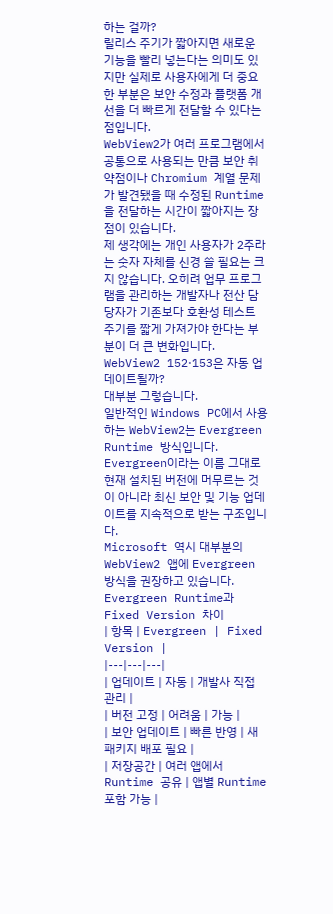하는 걸까?
릴리스 주기가 짧아지면 새로운 기능을 빨리 넣는다는 의미도 있지만 실제로 사용자에게 더 중요한 부분은 보안 수정과 플랫폼 개선을 더 빠르게 전달할 수 있다는 점입니다.
WebView2가 여러 프로그램에서 공통으로 사용되는 만큼 보안 취약점이나 Chromium 계열 문제가 발견됐을 때 수정된 Runtime을 전달하는 시간이 짧아지는 장점이 있습니다.
제 생각에는 개인 사용자가 2주라는 숫자 자체를 신경 쓸 필요는 크지 않습니다. 오히려 업무 프로그램을 관리하는 개발자나 전산 담당자가 기존보다 호환성 테스트 주기를 짧게 가져가야 한다는 부분이 더 큰 변화입니다.
WebView2 152·153은 자동 업데이트될까?
대부분 그렇습니다.
일반적인 Windows PC에서 사용하는 WebView2는 Evergreen Runtime 방식입니다. Evergreen이라는 이름 그대로 현재 설치된 버전에 머무르는 것이 아니라 최신 보안 및 기능 업데이트를 지속적으로 받는 구조입니다.
Microsoft 역시 대부분의 WebView2 앱에 Evergreen 방식을 권장하고 있습니다.
Evergreen Runtime과 Fixed Version 차이
| 항목 | Evergreen | Fixed Version |
|---|---|---|
| 업데이트 | 자동 | 개발사 직접 관리 |
| 버전 고정 | 어려움 | 가능 |
| 보안 업데이트 | 빠른 반영 | 새 패키지 배포 필요 |
| 저장공간 | 여러 앱에서 Runtime 공유 | 앱별 Runtime 포함 가능 |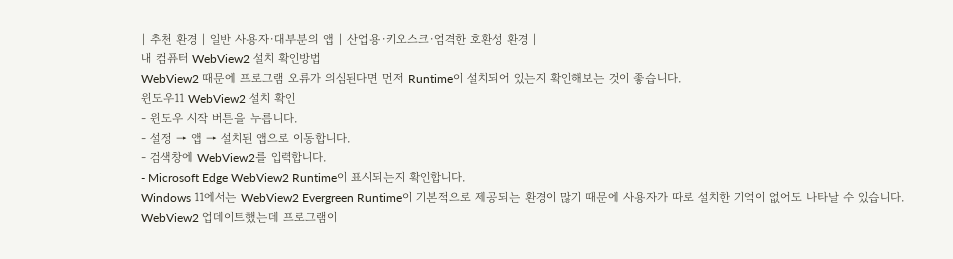| 추천 환경 | 일반 사용자·대부분의 앱 | 산업용·키오스크·엄격한 호환성 환경 |
내 컴퓨터 WebView2 설치 확인방법
WebView2 때문에 프로그램 오류가 의심된다면 먼저 Runtime이 설치되어 있는지 확인해보는 것이 좋습니다.
윈도우11 WebView2 설치 확인
- 윈도우 시작 버튼을 누릅니다.
- 설정 → 앱 → 설치된 앱으로 이동합니다.
- 검색창에 WebView2를 입력합니다.
- Microsoft Edge WebView2 Runtime이 표시되는지 확인합니다.
Windows 11에서는 WebView2 Evergreen Runtime이 기본적으로 제공되는 환경이 많기 때문에 사용자가 따로 설치한 기억이 없어도 나타날 수 있습니다.
WebView2 업데이트했는데 프로그램이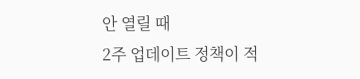안 열릴 때
2주 업데이트 정책이 적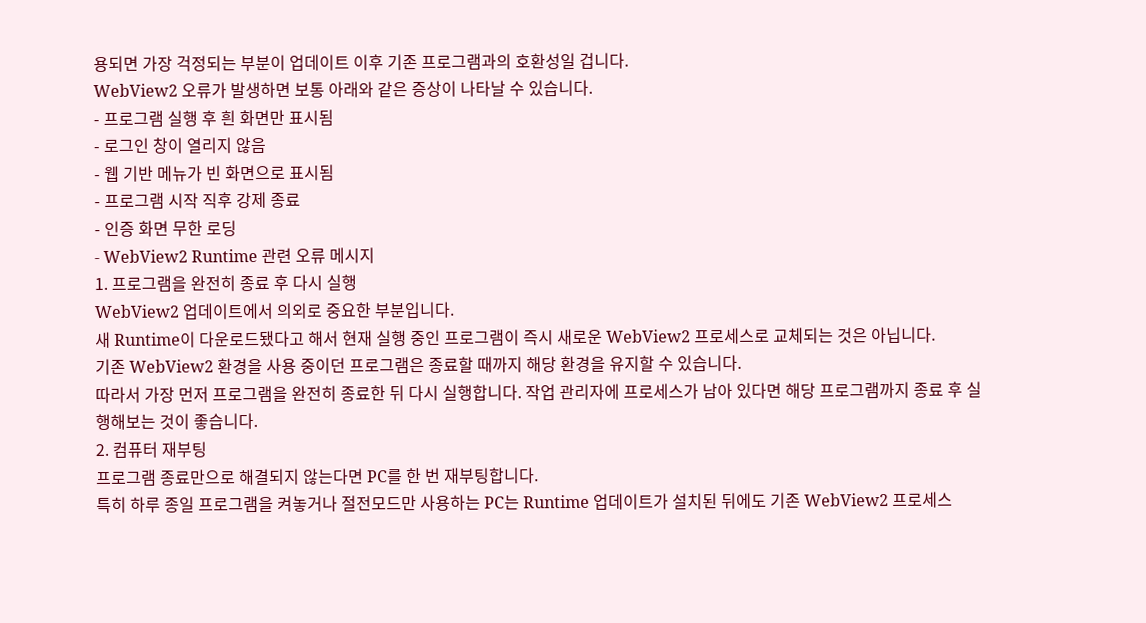용되면 가장 걱정되는 부분이 업데이트 이후 기존 프로그램과의 호환성일 겁니다.
WebView2 오류가 발생하면 보통 아래와 같은 증상이 나타날 수 있습니다.
- 프로그램 실행 후 흰 화면만 표시됨
- 로그인 창이 열리지 않음
- 웹 기반 메뉴가 빈 화면으로 표시됨
- 프로그램 시작 직후 강제 종료
- 인증 화면 무한 로딩
- WebView2 Runtime 관련 오류 메시지
1. 프로그램을 완전히 종료 후 다시 실행
WebView2 업데이트에서 의외로 중요한 부분입니다.
새 Runtime이 다운로드됐다고 해서 현재 실행 중인 프로그램이 즉시 새로운 WebView2 프로세스로 교체되는 것은 아닙니다.
기존 WebView2 환경을 사용 중이던 프로그램은 종료할 때까지 해당 환경을 유지할 수 있습니다.
따라서 가장 먼저 프로그램을 완전히 종료한 뒤 다시 실행합니다. 작업 관리자에 프로세스가 남아 있다면 해당 프로그램까지 종료 후 실행해보는 것이 좋습니다.
2. 컴퓨터 재부팅
프로그램 종료만으로 해결되지 않는다면 PC를 한 번 재부팅합니다.
특히 하루 종일 프로그램을 켜놓거나 절전모드만 사용하는 PC는 Runtime 업데이트가 설치된 뒤에도 기존 WebView2 프로세스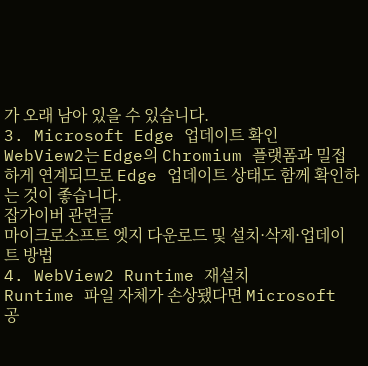가 오래 남아 있을 수 있습니다.
3. Microsoft Edge 업데이트 확인
WebView2는 Edge의 Chromium 플랫폼과 밀접하게 연계되므로 Edge 업데이트 상태도 함께 확인하는 것이 좋습니다.
잡가이버 관련글
마이크로소프트 엣지 다운로드 및 설치·삭제·업데이트 방법
4. WebView2 Runtime 재설치
Runtime 파일 자체가 손상됐다면 Microsoft 공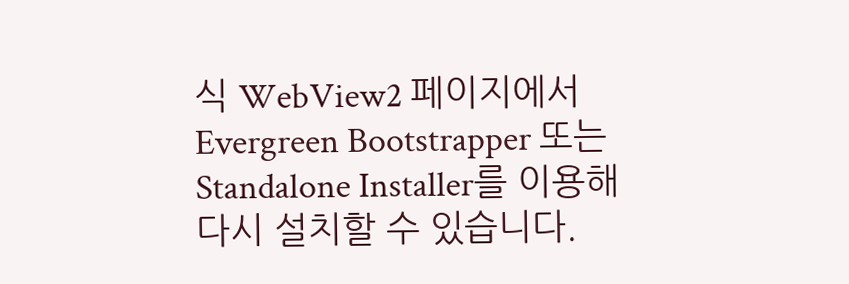식 WebView2 페이지에서 Evergreen Bootstrapper 또는 Standalone Installer를 이용해 다시 설치할 수 있습니다.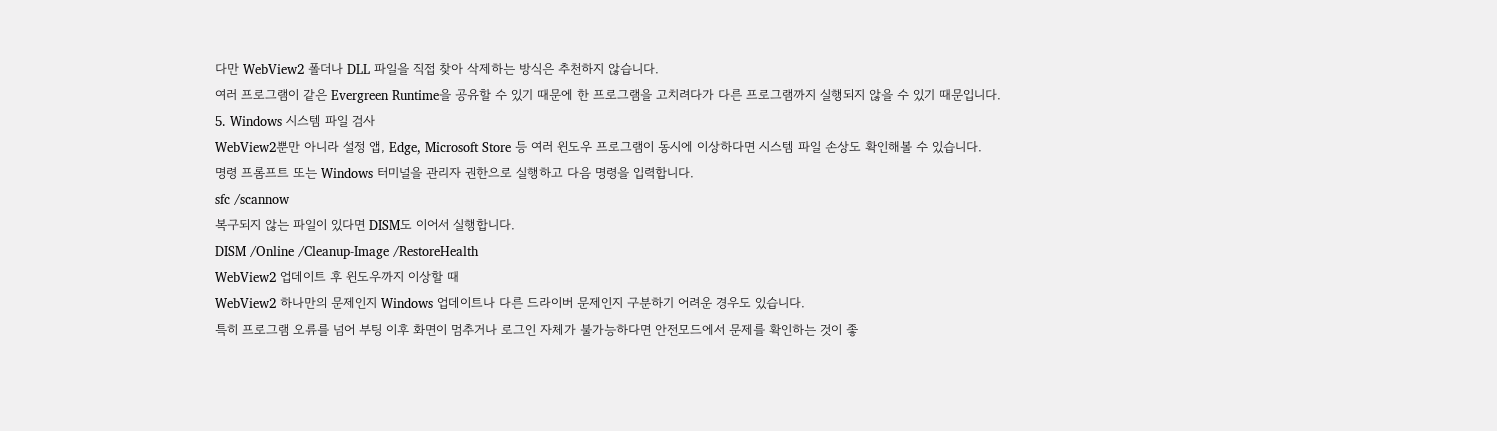다만 WebView2 폴더나 DLL 파일을 직접 찾아 삭제하는 방식은 추천하지 않습니다.
여러 프로그램이 같은 Evergreen Runtime을 공유할 수 있기 때문에 한 프로그램을 고치려다가 다른 프로그램까지 실행되지 않을 수 있기 때문입니다.
5. Windows 시스템 파일 검사
WebView2뿐만 아니라 설정 앱, Edge, Microsoft Store 등 여러 윈도우 프로그램이 동시에 이상하다면 시스템 파일 손상도 확인해볼 수 있습니다.
명령 프롬프트 또는 Windows 터미널을 관리자 권한으로 실행하고 다음 명령을 입력합니다.
sfc /scannow
복구되지 않는 파일이 있다면 DISM도 이어서 실행합니다.
DISM /Online /Cleanup-Image /RestoreHealth
WebView2 업데이트 후 윈도우까지 이상할 때
WebView2 하나만의 문제인지 Windows 업데이트나 다른 드라이버 문제인지 구분하기 어려운 경우도 있습니다.
특히 프로그램 오류를 넘어 부팅 이후 화면이 멈추거나 로그인 자체가 불가능하다면 안전모드에서 문제를 확인하는 것이 좋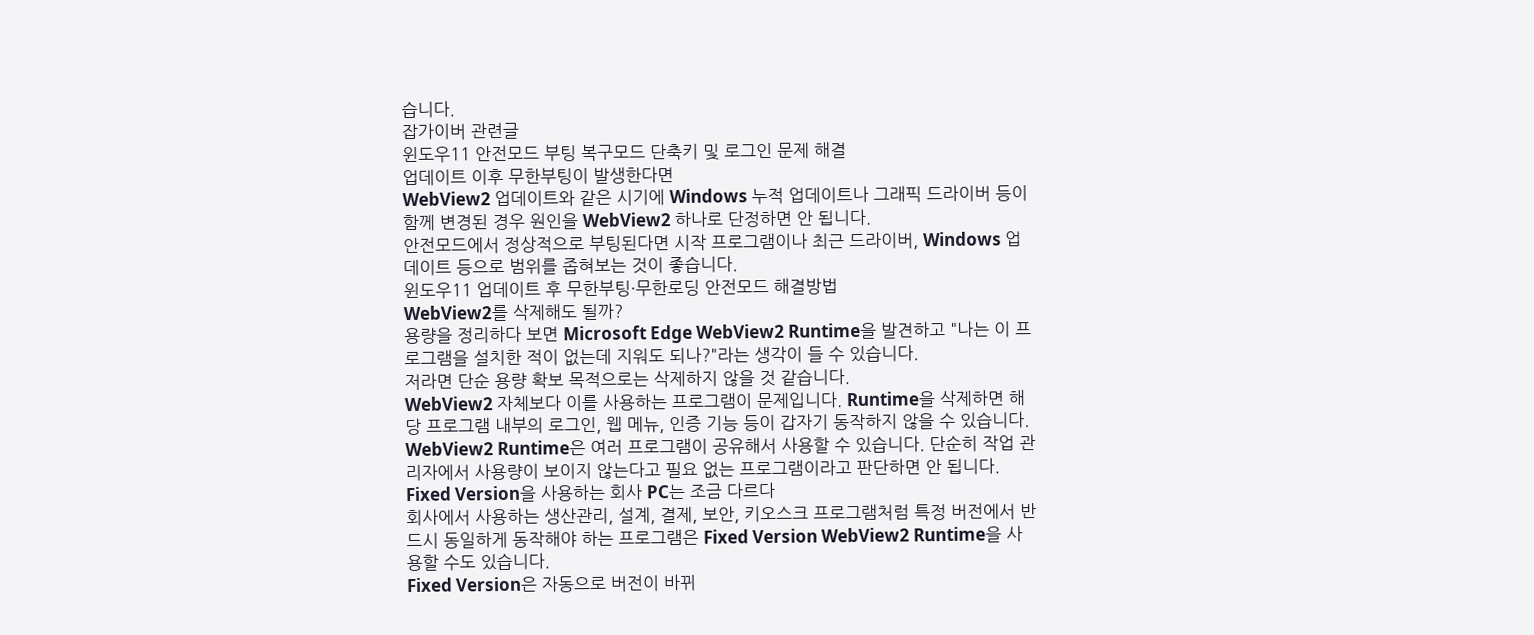습니다.
잡가이버 관련글
윈도우11 안전모드 부팅 복구모드 단축키 및 로그인 문제 해결
업데이트 이후 무한부팅이 발생한다면
WebView2 업데이트와 같은 시기에 Windows 누적 업데이트나 그래픽 드라이버 등이 함께 변경된 경우 원인을 WebView2 하나로 단정하면 안 됩니다.
안전모드에서 정상적으로 부팅된다면 시작 프로그램이나 최근 드라이버, Windows 업데이트 등으로 범위를 좁혀보는 것이 좋습니다.
윈도우11 업데이트 후 무한부팅·무한로딩 안전모드 해결방법
WebView2를 삭제해도 될까?
용량을 정리하다 보면 Microsoft Edge WebView2 Runtime을 발견하고 "나는 이 프로그램을 설치한 적이 없는데 지워도 되나?"라는 생각이 들 수 있습니다.
저라면 단순 용량 확보 목적으로는 삭제하지 않을 것 같습니다.
WebView2 자체보다 이를 사용하는 프로그램이 문제입니다. Runtime을 삭제하면 해당 프로그램 내부의 로그인, 웹 메뉴, 인증 기능 등이 갑자기 동작하지 않을 수 있습니다.
WebView2 Runtime은 여러 프로그램이 공유해서 사용할 수 있습니다. 단순히 작업 관리자에서 사용량이 보이지 않는다고 필요 없는 프로그램이라고 판단하면 안 됩니다.
Fixed Version을 사용하는 회사 PC는 조금 다르다
회사에서 사용하는 생산관리, 설계, 결제, 보안, 키오스크 프로그램처럼 특정 버전에서 반드시 동일하게 동작해야 하는 프로그램은 Fixed Version WebView2 Runtime을 사용할 수도 있습니다.
Fixed Version은 자동으로 버전이 바뀌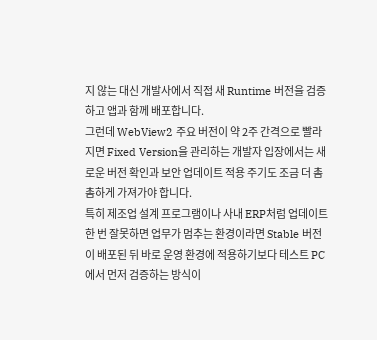지 않는 대신 개발사에서 직접 새 Runtime 버전을 검증하고 앱과 함께 배포합니다.
그런데 WebView2 주요 버전이 약 2주 간격으로 빨라지면 Fixed Version을 관리하는 개발자 입장에서는 새로운 버전 확인과 보안 업데이트 적용 주기도 조금 더 촘촘하게 가져가야 합니다.
특히 제조업 설계 프로그램이나 사내 ERP처럼 업데이트 한 번 잘못하면 업무가 멈추는 환경이라면 Stable 버전이 배포된 뒤 바로 운영 환경에 적용하기보다 테스트 PC에서 먼저 검증하는 방식이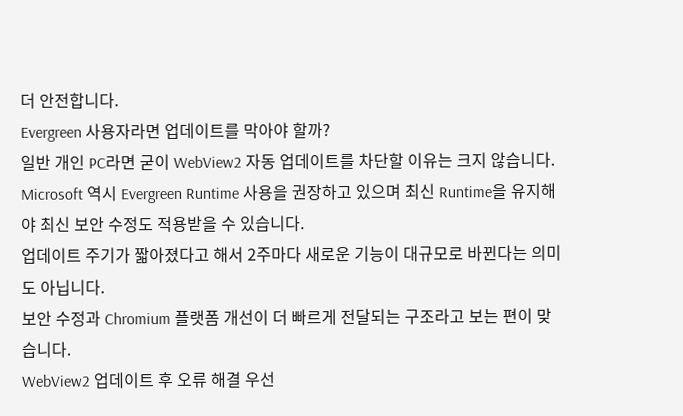더 안전합니다.
Evergreen 사용자라면 업데이트를 막아야 할까?
일반 개인 PC라면 굳이 WebView2 자동 업데이트를 차단할 이유는 크지 않습니다.
Microsoft 역시 Evergreen Runtime 사용을 권장하고 있으며 최신 Runtime을 유지해야 최신 보안 수정도 적용받을 수 있습니다.
업데이트 주기가 짧아졌다고 해서 2주마다 새로운 기능이 대규모로 바뀐다는 의미도 아닙니다.
보안 수정과 Chromium 플랫폼 개선이 더 빠르게 전달되는 구조라고 보는 편이 맞습니다.
WebView2 업데이트 후 오류 해결 우선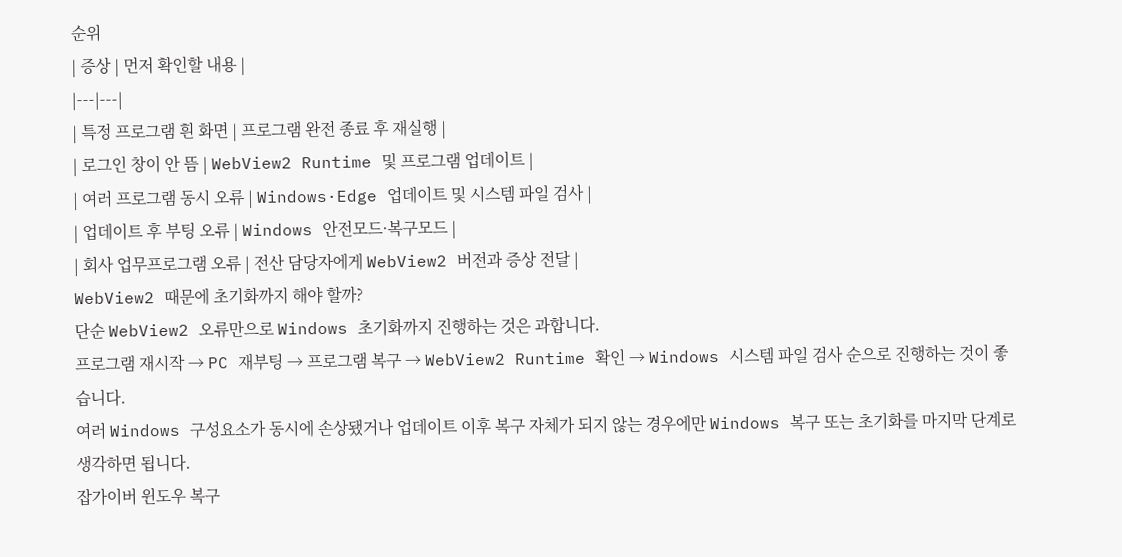순위
| 증상 | 먼저 확인할 내용 |
|---|---|
| 특정 프로그램 흰 화면 | 프로그램 완전 종료 후 재실행 |
| 로그인 창이 안 뜸 | WebView2 Runtime 및 프로그램 업데이트 |
| 여러 프로그램 동시 오류 | Windows·Edge 업데이트 및 시스템 파일 검사 |
| 업데이트 후 부팅 오류 | Windows 안전모드·복구모드 |
| 회사 업무프로그램 오류 | 전산 담당자에게 WebView2 버전과 증상 전달 |
WebView2 때문에 초기화까지 해야 할까?
단순 WebView2 오류만으로 Windows 초기화까지 진행하는 것은 과합니다.
프로그램 재시작 → PC 재부팅 → 프로그램 복구 → WebView2 Runtime 확인 → Windows 시스템 파일 검사 순으로 진행하는 것이 좋습니다.
여러 Windows 구성요소가 동시에 손상됐거나 업데이트 이후 복구 자체가 되지 않는 경우에만 Windows 복구 또는 초기화를 마지막 단계로 생각하면 됩니다.
잡가이버 윈도우 복구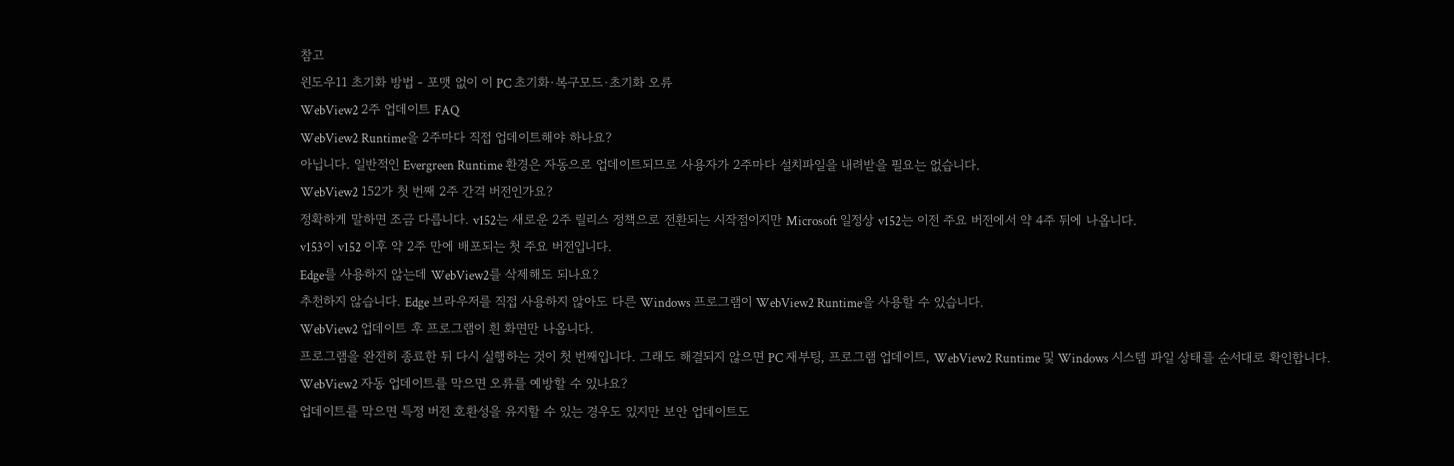참고
윈도우11 초기화 방법 - 포맷 없이 이 PC 초기화·복구모드·초기화 오류
WebView2 2주 업데이트 FAQ
WebView2 Runtime을 2주마다 직접 업데이트해야 하나요?
아닙니다. 일반적인 Evergreen Runtime 환경은 자동으로 업데이트되므로 사용자가 2주마다 설치파일을 내려받을 필요는 없습니다.
WebView2 152가 첫 번째 2주 간격 버전인가요?
정확하게 말하면 조금 다릅니다. v152는 새로운 2주 릴리스 정책으로 전환되는 시작점이지만 Microsoft 일정상 v152는 이전 주요 버전에서 약 4주 뒤에 나옵니다.
v153이 v152 이후 약 2주 만에 배포되는 첫 주요 버전입니다.
Edge를 사용하지 않는데 WebView2를 삭제해도 되나요?
추천하지 않습니다. Edge 브라우저를 직접 사용하지 않아도 다른 Windows 프로그램이 WebView2 Runtime을 사용할 수 있습니다.
WebView2 업데이트 후 프로그램이 흰 화면만 나옵니다.
프로그램을 완전히 종료한 뒤 다시 실행하는 것이 첫 번째입니다. 그래도 해결되지 않으면 PC 재부팅, 프로그램 업데이트, WebView2 Runtime 및 Windows 시스템 파일 상태를 순서대로 확인합니다.
WebView2 자동 업데이트를 막으면 오류를 예방할 수 있나요?
업데이트를 막으면 특정 버전 호환성을 유지할 수 있는 경우도 있지만 보안 업데이트도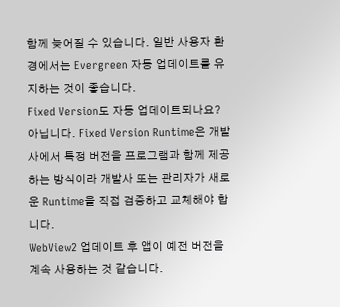함께 늦어질 수 있습니다. 일반 사용자 환경에서는 Evergreen 자동 업데이트를 유지하는 것이 좋습니다.
Fixed Version도 자동 업데이트되나요?
아닙니다. Fixed Version Runtime은 개발사에서 특정 버전을 프로그램과 함께 제공하는 방식이라 개발사 또는 관리자가 새로운 Runtime을 직접 검증하고 교체해야 합니다.
WebView2 업데이트 후 앱이 예전 버전을 계속 사용하는 것 같습니다.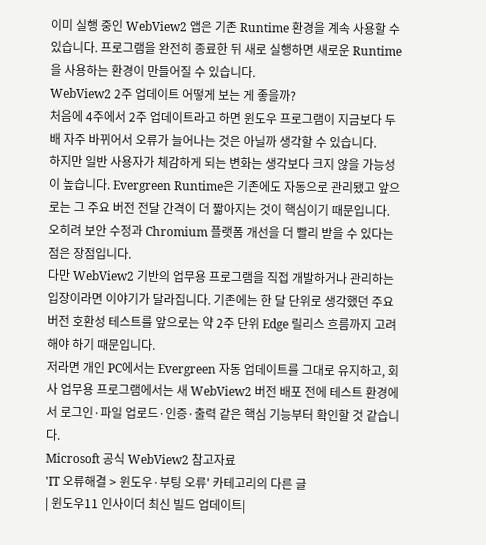이미 실행 중인 WebView2 앱은 기존 Runtime 환경을 계속 사용할 수 있습니다. 프로그램을 완전히 종료한 뒤 새로 실행하면 새로운 Runtime을 사용하는 환경이 만들어질 수 있습니다.
WebView2 2주 업데이트 어떻게 보는 게 좋을까?
처음에 4주에서 2주 업데이트라고 하면 윈도우 프로그램이 지금보다 두 배 자주 바뀌어서 오류가 늘어나는 것은 아닐까 생각할 수 있습니다.
하지만 일반 사용자가 체감하게 되는 변화는 생각보다 크지 않을 가능성이 높습니다. Evergreen Runtime은 기존에도 자동으로 관리됐고 앞으로는 그 주요 버전 전달 간격이 더 짧아지는 것이 핵심이기 때문입니다.
오히려 보안 수정과 Chromium 플랫폼 개선을 더 빨리 받을 수 있다는 점은 장점입니다.
다만 WebView2 기반의 업무용 프로그램을 직접 개발하거나 관리하는 입장이라면 이야기가 달라집니다. 기존에는 한 달 단위로 생각했던 주요 버전 호환성 테스트를 앞으로는 약 2주 단위 Edge 릴리스 흐름까지 고려해야 하기 때문입니다.
저라면 개인 PC에서는 Evergreen 자동 업데이트를 그대로 유지하고, 회사 업무용 프로그램에서는 새 WebView2 버전 배포 전에 테스트 환경에서 로그인·파일 업로드·인증·출력 같은 핵심 기능부터 확인할 것 같습니다.
Microsoft 공식 WebView2 참고자료
'IT 오류해결 > 윈도우·부팅 오류' 카테고리의 다른 글
| 윈도우11 인사이더 최신 빌드 업데이트|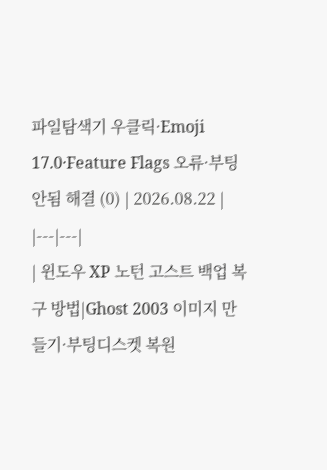파일탐색기 우클릭·Emoji 17.0·Feature Flags 오류·부팅안됨 해결 (0) | 2026.08.22 |
|---|---|
| 윈도우 XP 노턴 고스트 백업 복구 방법|Ghost 2003 이미지 만들기·부팅디스켓 복원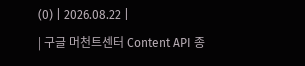(0) | 2026.08.22 |
| 구글 머천트센터 Content API 종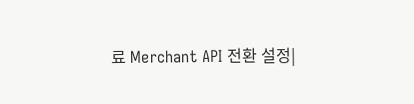료 Merchant API 전환 설정|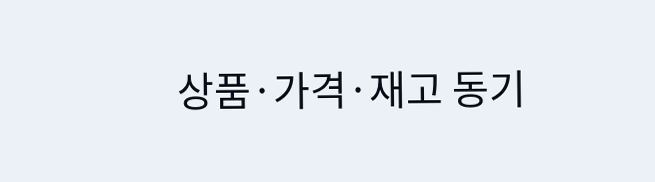상품·가격·재고 동기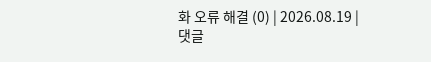화 오류 해결 (0) | 2026.08.19 |
댓글